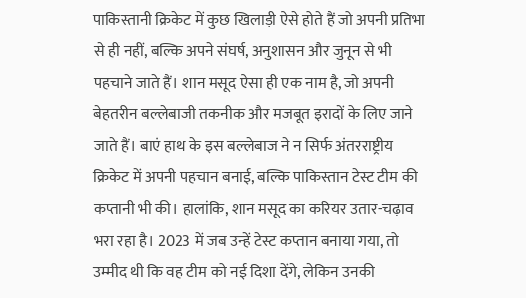पाकिस्तानी क्रिकेट में कुछ खिलाड़ी ऐसे होते हैं जो अपनी प्रतिभा से ही नहीं, बल्कि अपने संघर्ष, अनुशासन और जुनून से भी पहचाने जाते हैं। शान मसूद ऐसा ही एक नाम है, जो अपनी बेहतरीन बल्लेबाजी तकनीक और मजबूत इरादों के लिए जाने जाते हैं। बाएं हाथ के इस बल्लेबाज ने न सिर्फ अंतरराष्ट्रीय क्रिकेट में अपनी पहचान बनाई, बल्कि पाकिस्तान टेस्ट टीम की कप्तानी भी की। हालांकि, शान मसूद का करियर उतार-चढ़ाव भरा रहा है। 2023 में जब उन्हें टेस्ट कप्तान बनाया गया, तो उम्मीद थी कि वह टीम को नई दिशा देंगे, लेकिन उनकी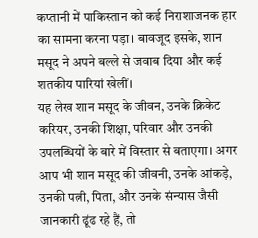कप्तानी में पाकिस्तान को कई निराशाजनक हार का सामना करना पड़ा। बावजूद इसके, शान मसूद ने अपने बल्ले से जवाब दिया और कई शतकीय पारियां खेलीं।
यह लेख शान मसूद के जीवन, उनके क्रिकेट करियर, उनकी शिक्षा, परिवार और उनकी उपलब्धियों के बारे में विस्तार से बताएगा। अगर आप भी शान मसूद की जीवनी, उनके आंकड़े, उनकी पत्नी, पिता, और उनके संन्यास जैसी जानकारी ढूंढ रहे हैं, तो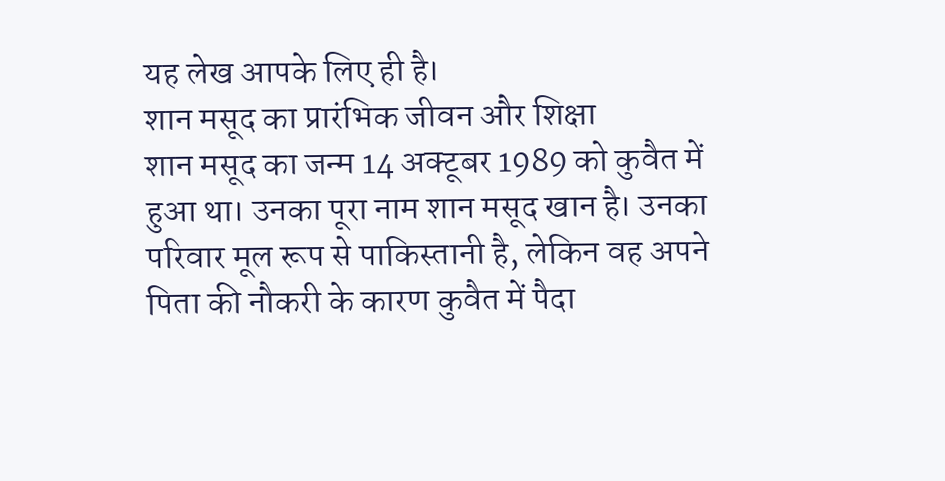यह लेख आपके लिए ही है।
शान मसूद का प्रारंभिक जीवन और शिक्षा
शान मसूद का जन्म 14 अक्टूबर 1989 को कुवैत में हुआ था। उनका पूरा नाम शान मसूद खान है। उनका परिवार मूल रूप से पाकिस्तानी है, लेकिन वह अपने पिता की नौकरी के कारण कुवैत में पैदा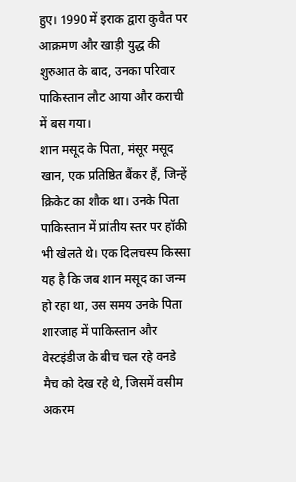हुए। 1990 में इराक द्वारा कुवैत पर आक्रमण और खाड़ी युद्ध की शुरुआत के बाद, उनका परिवार पाकिस्तान लौट आया और कराची में बस गया।
शान मसूद के पिता, मंसूर मसूद खान, एक प्रतिष्ठित बैंकर हैं, जिन्हें क्रिकेट का शौक था। उनके पिता पाकिस्तान में प्रांतीय स्तर पर हॉकी भी खेलते थे। एक दिलचस्प किस्सा यह है कि जब शान मसूद का जन्म हो रहा था, उस समय उनके पिता शारजाह में पाकिस्तान और वेस्टइंडीज के बीच चल रहे वनडे मैच को देख रहे थे, जिसमें वसीम अकरम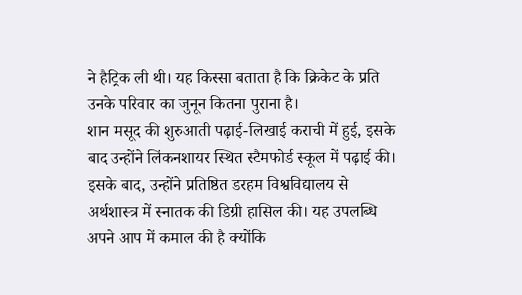ने हैट्रिक ली थी। यह किस्सा बताता है कि क्रिकेट के प्रति उनके परिवार का जुनून कितना पुराना है।
शान मसूद की शुरुआती पढ़ाई-लिखाई कराची में हुई, इसके बाद उन्होंने लिंकनशायर स्थित स्टैमफोर्ड स्कूल में पढ़ाई की। इसके बाद, उन्होंने प्रतिष्ठित डरहम विश्वविद्यालय से अर्थशास्त्र में स्नातक की डिग्री हासिल की। यह उपलब्धि अपने आप में कमाल की है क्योंकि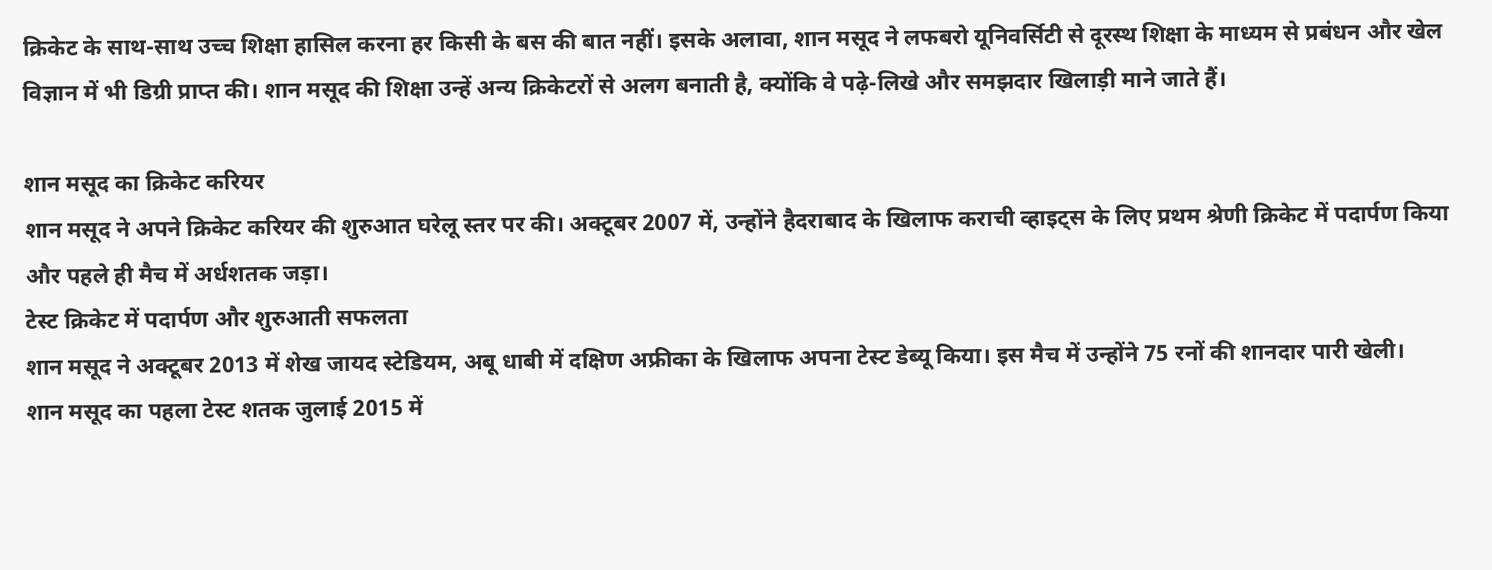क्रिकेट के साथ-साथ उच्च शिक्षा हासिल करना हर किसी के बस की बात नहीं। इसके अलावा, शान मसूद ने लफबरो यूनिवर्सिटी से दूरस्थ शिक्षा के माध्यम से प्रबंधन और खेल विज्ञान में भी डिग्री प्राप्त की। शान मसूद की शिक्षा उन्हें अन्य क्रिकेटरों से अलग बनाती है, क्योंकि वे पढ़े-लिखे और समझदार खिलाड़ी माने जाते हैं।

शान मसूद का क्रिकेट करियर
शान मसूद ने अपने क्रिकेट करियर की शुरुआत घरेलू स्तर पर की। अक्टूबर 2007 में, उन्होंने हैदराबाद के खिलाफ कराची व्हाइट्स के लिए प्रथम श्रेणी क्रिकेट में पदार्पण किया और पहले ही मैच में अर्धशतक जड़ा।
टेस्ट क्रिकेट में पदार्पण और शुरुआती सफलता
शान मसूद ने अक्टूबर 2013 में शेख जायद स्टेडियम, अबू धाबी में दक्षिण अफ्रीका के खिलाफ अपना टेस्ट डेब्यू किया। इस मैच में उन्होंने 75 रनों की शानदार पारी खेली।
शान मसूद का पहला टेस्ट शतक जुलाई 2015 में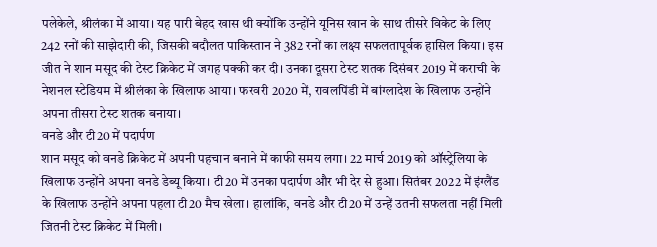पलेकेले, श्रीलंका में आया। यह पारी बेहद खास थी क्योंकि उन्होंने यूनिस खान के साथ तीसरे विकेट के लिए 242 रनों की साझेदारी की, जिसकी बदौलत पाकिस्तान ने 382 रनों का लक्ष्य सफलतापूर्वक हासिल किया। इस जीत ने शान मसूद की टेस्ट क्रिकेट में जगह पक्की कर दी। उनका दूसरा टेस्ट शतक दिसंबर 2019 में कराची के नेशनल स्टेडियम में श्रीलंका के खिलाफ आया। फरवरी 2020 में, रावलपिंडी में बांग्लादेश के खिलाफ उन्होंने अपना तीसरा टेस्ट शतक बनाया।
वनडे और टी20 में पदार्पण
शान मसूद को वनडे क्रिकेट में अपनी पहचान बनाने में काफी समय लगा। 22 मार्च 2019 को ऑस्ट्रेलिया के खिलाफ उन्होंने अपना वनडे डेब्यू किया। टी20 में उनका पदार्पण और भी देर से हुआ। सितंबर 2022 में इंग्लैंड के खिलाफ उन्होंने अपना पहला टी20 मैच खेला। हालांकि, वनडे और टी20 में उन्हें उतनी सफलता नहीं मिली जितनी टेस्ट क्रिकेट में मिली।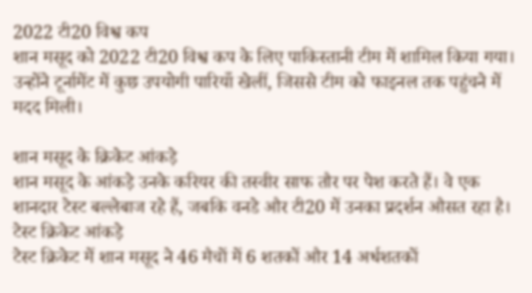2022 टी20 विश्व कप
शान मसूद को 2022 टी20 विश्व कप के लिए पाकिस्तानी टीम में शामिल किया गया। उन्होंने टूर्नामेंट में कुछ उपयोगी पारियाँ खेलीं, जिससे टीम को फाइनल तक पहुंचने में मदद मिली।

शान मसूद के क्रिकेट आंकड़े
शान मसूद के आंकड़े उनके करियर की तस्वीर साफ तौर पर पेश करते हैं। वे एक शानदार टेस्ट बल्लेबाज रहे हैं, जबकि वनडे और टी20 में उनका प्रदर्शन औसत रहा है।
टेस्ट क्रिकेट आंकड़े
टेस्ट क्रिकेट में शान मसूद ने 46 मैचों में 6 शतकों और 14 अर्धशतकों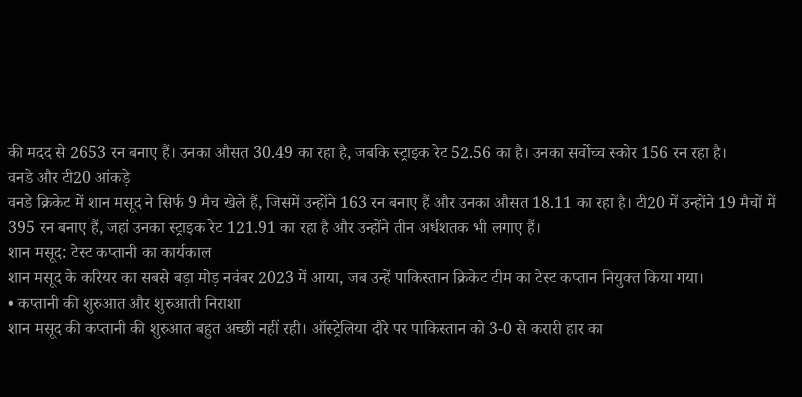की मदद से 2653 रन बनाए हैं। उनका औसत 30.49 का रहा है, जबकि स्ट्राइक रेट 52.56 का है। उनका सर्वोच्च स्कोर 156 रन रहा है।
वनडे और टी20 आंकड़े
वनडे क्रिकेट में शान मसूद ने सिर्फ 9 मैच खेले हैं, जिसमें उन्होंने 163 रन बनाए हैं और उनका औसत 18.11 का रहा है। टी20 में उन्होंने 19 मैचों में 395 रन बनाए हैं, जहां उनका स्ट्राइक रेट 121.91 का रहा है और उन्होंने तीन अर्धशतक भी लगाए हैं।
शान मसूद: टेस्ट कप्तानी का कार्यकाल
शान मसूद के करियर का सबसे बड़ा मोड़ नवंबर 2023 में आया, जब उन्हें पाकिस्तान क्रिकेट टीम का टेस्ट कप्तान नियुक्त किया गया।
• कप्तानी की शुरुआत और शुरुआती निराशा
शान मसूद की कप्तानी की शुरुआत बहुत अच्छी नहीं रही। ऑस्ट्रेलिया दौरे पर पाकिस्तान को 3-0 से करारी हार का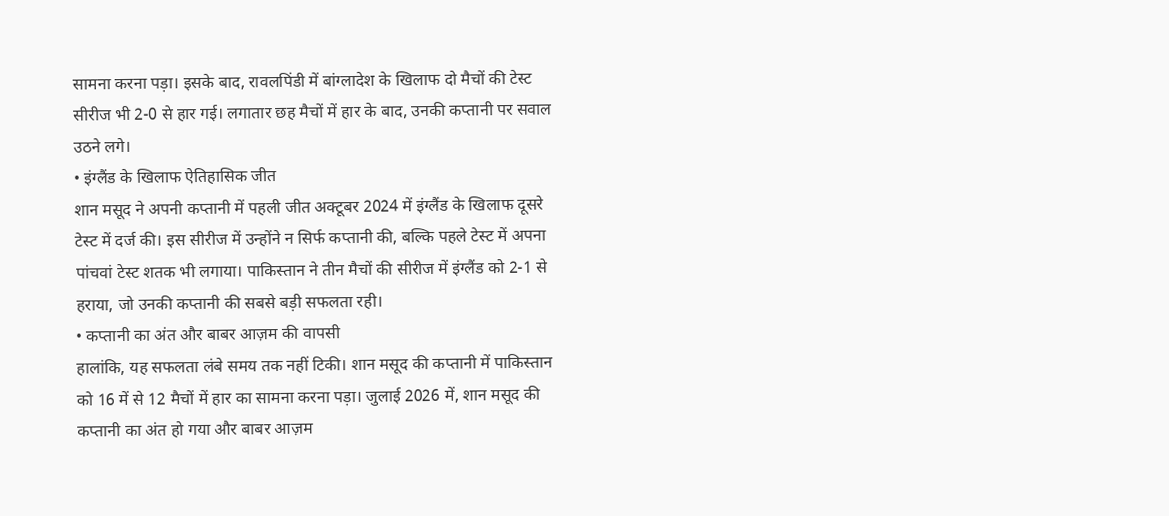सामना करना पड़ा। इसके बाद, रावलपिंडी में बांग्लादेश के खिलाफ दो मैचों की टेस्ट सीरीज भी 2-0 से हार गई। लगातार छह मैचों में हार के बाद, उनकी कप्तानी पर सवाल उठने लगे।
• इंग्लैंड के खिलाफ ऐतिहासिक जीत
शान मसूद ने अपनी कप्तानी में पहली जीत अक्टूबर 2024 में इंग्लैंड के खिलाफ दूसरे टेस्ट में दर्ज की। इस सीरीज में उन्होंने न सिर्फ कप्तानी की, बल्कि पहले टेस्ट में अपना पांचवां टेस्ट शतक भी लगाया। पाकिस्तान ने तीन मैचों की सीरीज में इंग्लैंड को 2-1 से हराया, जो उनकी कप्तानी की सबसे बड़ी सफलता रही।
• कप्तानी का अंत और बाबर आज़म की वापसी
हालांकि, यह सफलता लंबे समय तक नहीं टिकी। शान मसूद की कप्तानी में पाकिस्तान को 16 में से 12 मैचों में हार का सामना करना पड़ा। जुलाई 2026 में, शान मसूद की कप्तानी का अंत हो गया और बाबर आज़म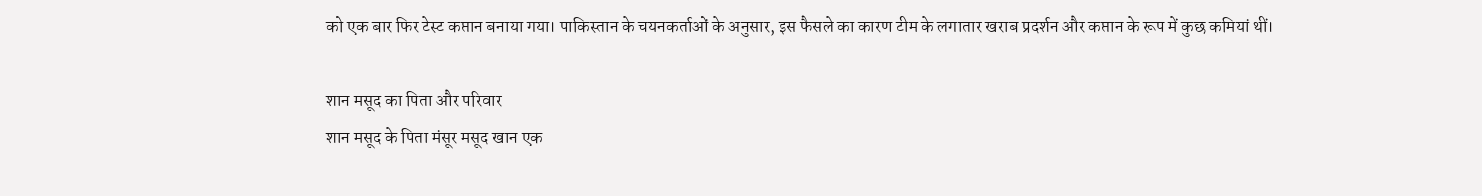को एक बार फिर टेस्ट कप्तान बनाया गया। पाकिस्तान के चयनकर्ताओं के अनुसार, इस फैसले का कारण टीम के लगातार खराब प्रदर्शन और कप्तान के रूप में कुछ कमियां थीं।

शान मसूद का पिता और परिवार
शान मसूद के पिता मंसूर मसूद खान एक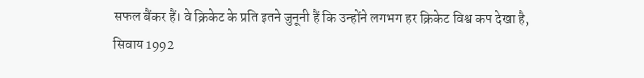सफल बैंकर हैं। वे क्रिकेट के प्रति इतने जुनूनी हैं कि उन्होंने लगभग हर क्रिकेट विश्व कप देखा है, सिवाय 1992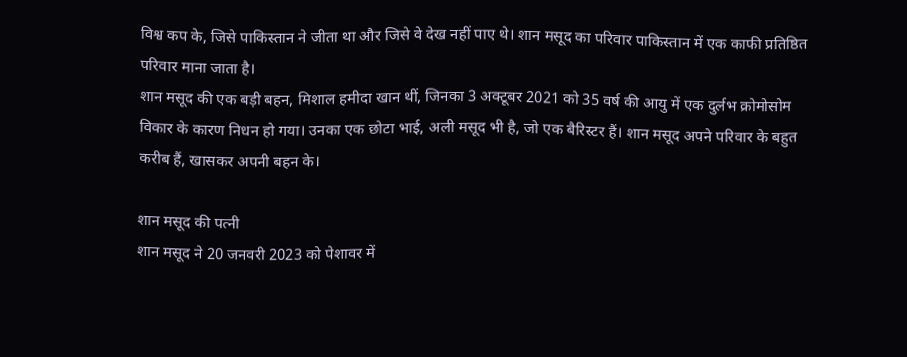विश्व कप के, जिसे पाकिस्तान ने जीता था और जिसे वे देख नहीं पाए थे। शान मसूद का परिवार पाकिस्तान में एक काफी प्रतिष्ठित परिवार माना जाता है।
शान मसूद की एक बड़ी बहन, मिशाल हमीदा खान थीं, जिनका 3 अक्टूबर 2021 को 35 वर्ष की आयु में एक दुर्लभ क्रोमोसोम विकार के कारण निधन हो गया। उनका एक छोटा भाई, अली मसूद भी है, जो एक बैरिस्टर हैं। शान मसूद अपने परिवार के बहुत करीब हैं, खासकर अपनी बहन के।

शान मसूद की पत्नी
शान मसूद ने 20 जनवरी 2023 को पेशावर में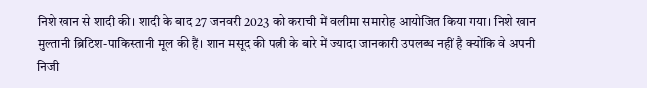निशे खान से शादी की। शादी के बाद 27 जनवरी 2023 को कराची में वलीमा समारोह आयोजित किया गया। निशे खान मुल्तानी ब्रिटिश-पाकिस्तानी मूल की हैं। शान मसूद की पत्नी के बारे में ज्यादा जानकारी उपलब्ध नहीं है क्योंकि वे अपनी निजी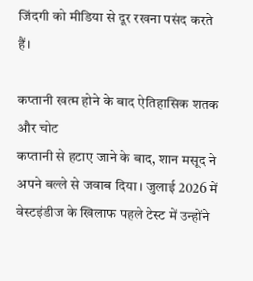जिंदगी को मीडिया से दूर रखना पसंद करते हैं।

कप्तानी खत्म होने के बाद ऐतिहासिक शतक और चोट
कप्तानी से हटाए जाने के बाद, शान मसूद ने अपने बल्ले से जवाब दिया। जुलाई 2026 में वेस्टइंडीज के खिलाफ पहले टेस्ट में उन्होंने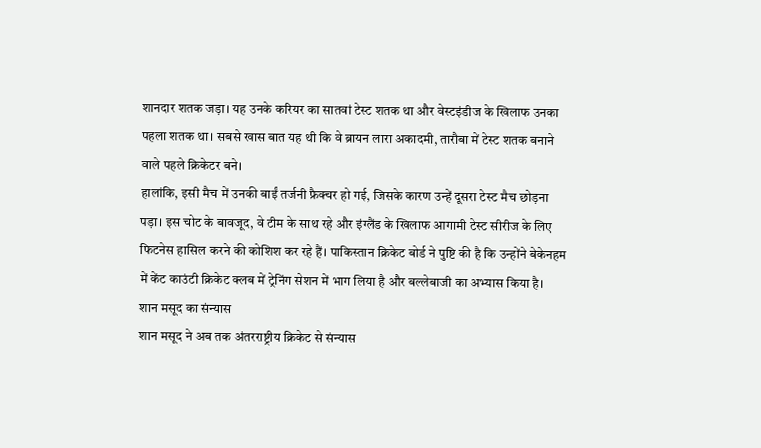शानदार शतक जड़ा। यह उनके करियर का सातवां टेस्ट शतक था और वेस्टइंडीज के खिलाफ उनका पहला शतक था। सबसे खास बात यह थी कि वे ब्रायन लारा अकादमी, तारौबा में टेस्ट शतक बनाने वाले पहले क्रिकेटर बने।
हालांकि, इसी मैच में उनकी बाईं तर्जनी फ्रैक्चर हो गई, जिसके कारण उन्हें दूसरा टेस्ट मैच छोड़ना पड़ा। इस चोट के बावजूद, वे टीम के साथ रहे और इंग्लैंड के खिलाफ आगामी टेस्ट सीरीज के लिए फिटनेस हासिल करने की कोशिश कर रहे हैं। पाकिस्तान क्रिकेट बोर्ड ने पुष्टि की है कि उन्होंने बेकेनहम में केंट काउंटी क्रिकेट क्लब में ट्रेनिंग सेशन में भाग लिया है और बल्लेबाजी का अभ्यास किया है।
शान मसूद का संन्यास
शान मसूद ने अब तक अंतरराष्ट्रीय क्रिकेट से संन्यास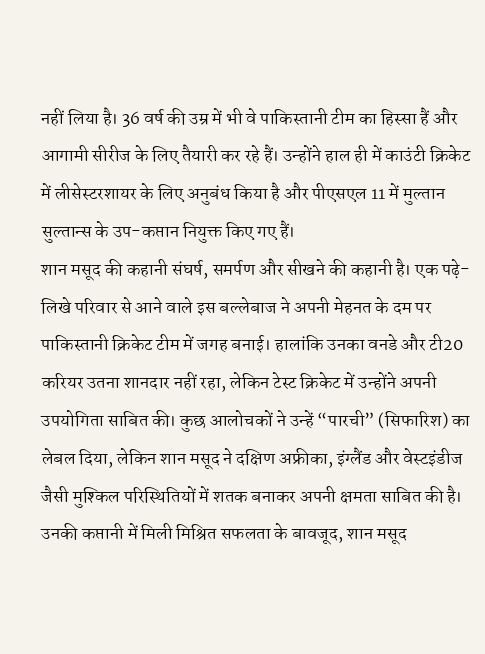नहीं लिया है। 36 वर्ष की उम्र में भी वे पाकिस्तानी टीम का हिस्सा हैं और आगामी सीरीज के लिए तैयारी कर रहे हैं। उन्होंने हाल ही में काउंटी क्रिकेट में लीसेस्टरशायर के लिए अनुबंध किया है और पीएसएल 11 में मुल्तान सुल्तान्स के उप-कप्तान नियुक्त किए गए हैं।
शान मसूद की कहानी संघर्ष, समर्पण और सीखने की कहानी है। एक पढ़े-लिखे परिवार से आने वाले इस बल्लेबाज ने अपनी मेहनत के दम पर पाकिस्तानी क्रिकेट टीम में जगह बनाई। हालांकि उनका वनडे और टी20 करियर उतना शानदार नहीं रहा, लेकिन टेस्ट क्रिकेट में उन्होंने अपनी उपयोगिता साबित की। कुछ आलोचकों ने उन्हें “पारची” (सिफारिश) का लेबल दिया, लेकिन शान मसूद ने दक्षिण अफ्रीका, इंग्लैंड और वेस्टइंडीज जैसी मुश्किल परिस्थितियों में शतक बनाकर अपनी क्षमता साबित की है।
उनकी कप्तानी में मिली मिश्रित सफलता के बावजूद, शान मसूद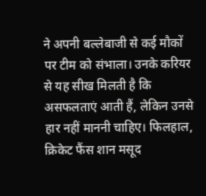ने अपनी बल्लेबाजी से कई मौकों पर टीम को संभाला। उनके करियर से यह सीख मिलती है कि असफलताएं आती हैं, लेकिन उनसे हार नहीं माननी चाहिए। फिलहाल, क्रिकेट फैंस शान मसूद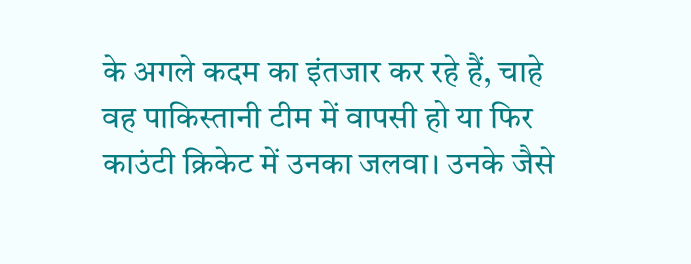के अगले कदम का इंतजार कर रहे हैं, चाहे वह पाकिस्तानी टीम में वापसी हो या फिर काउंटी क्रिकेट में उनका जलवा। उनके जैसे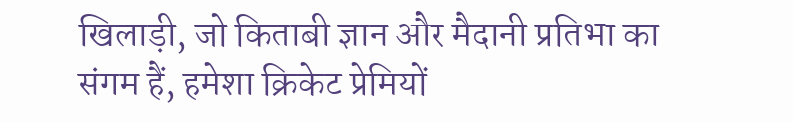खिलाड़ी, जो किताबी ज्ञान और मैदानी प्रतिभा का संगम हैं, हमेशा क्रिकेट प्रेमियों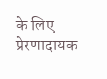के लिए प्रेरणादायक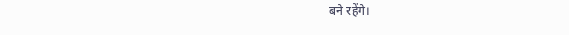बने रहेंगे।